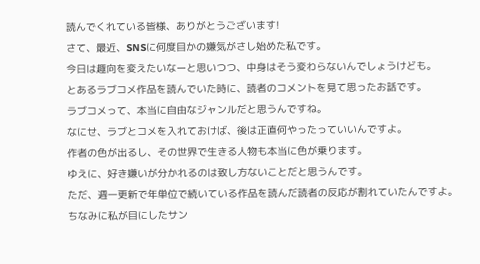読んでくれている皆様、ありがとうございます!
さて、最近、SNSに何度目かの嫌気がさし始めた私です。
今日は趣向を変えたいなーと思いつつ、中身はそう変わらないんでしょうけども。
とあるラブコメ作品を読んでいた時に、読者のコメントを見て思ったお話です。
ラブコメって、本当に自由なジャンルだと思うんですね。
なにせ、ラブとコメを入れておけば、後は正直何やったっていいんですよ。
作者の色が出るし、その世界で生きる人物も本当に色が乗ります。
ゆえに、好き嫌いが分かれるのは致し方ないことだと思うんです。
ただ、週一更新で年単位で続いている作品を読んだ読者の反応が割れていたんですよ。
ちなみに私が目にしたサン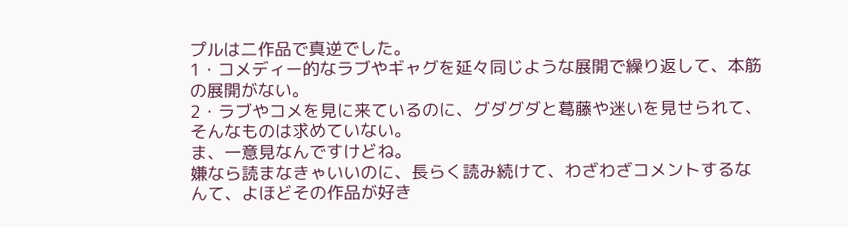プルは二作品で真逆でした。
1・コメディー的なラブやギャグを延々同じような展開で繰り返して、本筋の展開がない。
2・ラブやコメを見に来ているのに、グダグダと葛藤や迷いを見せられて、そんなものは求めていない。
ま、一意見なんですけどね。
嫌なら読まなきゃいいのに、長らく読み続けて、わざわざコメントするなんて、よほどその作品が好き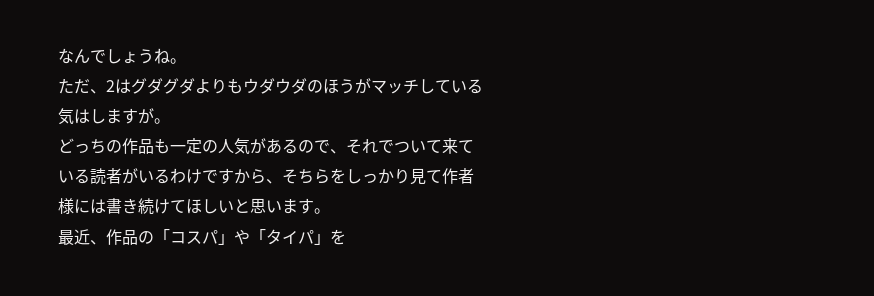なんでしょうね。
ただ、2はグダグダよりもウダウダのほうがマッチしている気はしますが。
どっちの作品も一定の人気があるので、それでついて来ている読者がいるわけですから、そちらをしっかり見て作者様には書き続けてほしいと思います。
最近、作品の「コスパ」や「タイパ」を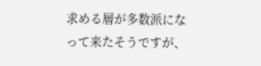求める層が多数派になって来たそうですが、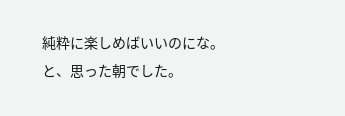純粋に楽しめばいいのにな。と、思った朝でした。